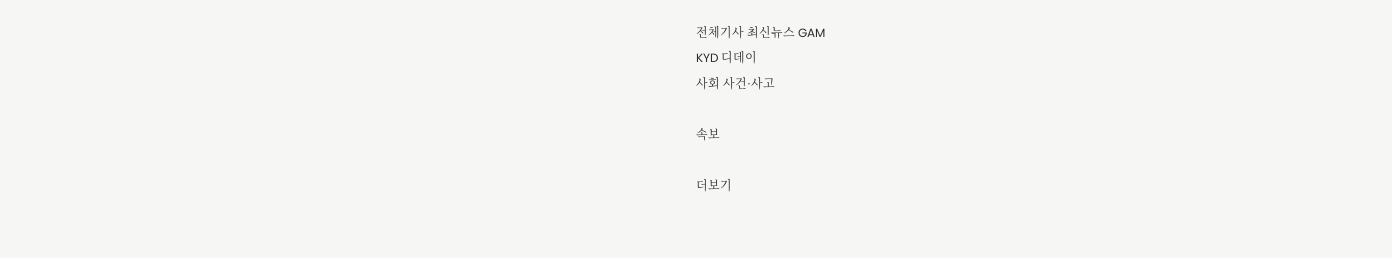전체기사 최신뉴스 GAM
KYD 디데이
사회 사건·사고

속보

더보기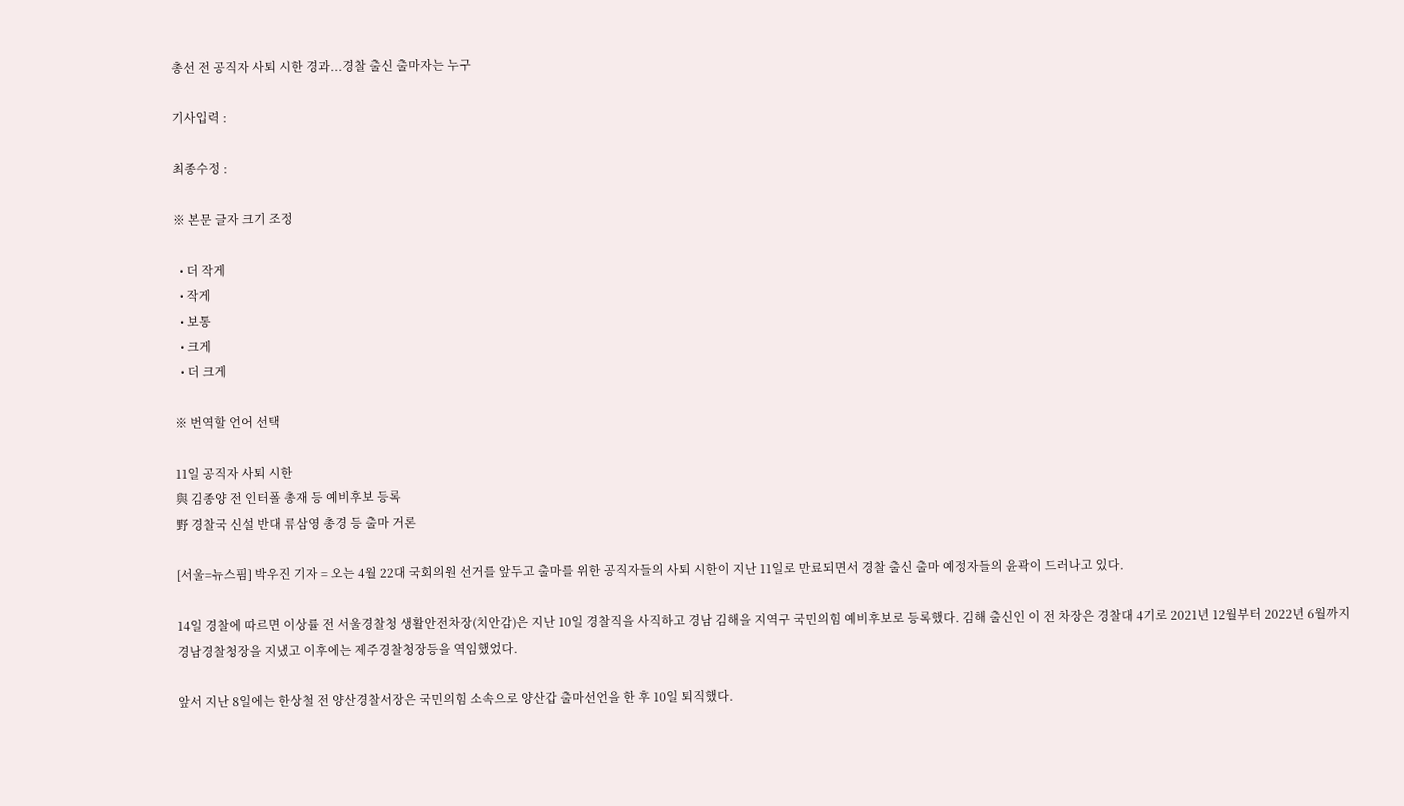총선 전 공직자 사퇴 시한 경과...경찰 출신 출마자는 누구

기사입력 :

최종수정 :

※ 본문 글자 크기 조정

  • 더 작게
  • 작게
  • 보통
  • 크게
  • 더 크게

※ 번역할 언어 선택

11일 공직자 사퇴 시한
與 김종양 전 인터폴 총재 등 예비후보 등록
野 경찰국 신설 반대 류삼영 총경 등 출마 거론

[서울=뉴스핌] 박우진 기자 = 오는 4월 22대 국회의원 선거를 앞두고 출마를 위한 공직자들의 사퇴 시한이 지난 11일로 만료되면서 경찰 출신 출마 예정자들의 윤곽이 드러나고 있다.

14일 경찰에 따르면 이상률 전 서울경찰청 생활안전차장(치안감)은 지난 10일 경찰직을 사직하고 경남 김해을 지역구 국민의힘 예비후보로 등록했다. 김해 출신인 이 전 차장은 경찰대 4기로 2021년 12월부터 2022년 6월까지 경남경찰청장을 지냈고 이후에는 제주경찰청장등을 역임했었다.

앞서 지난 8일에는 한상철 전 양산경찰서장은 국민의힘 소속으로 양산갑 출마선언을 한 후 10일 퇴직했다.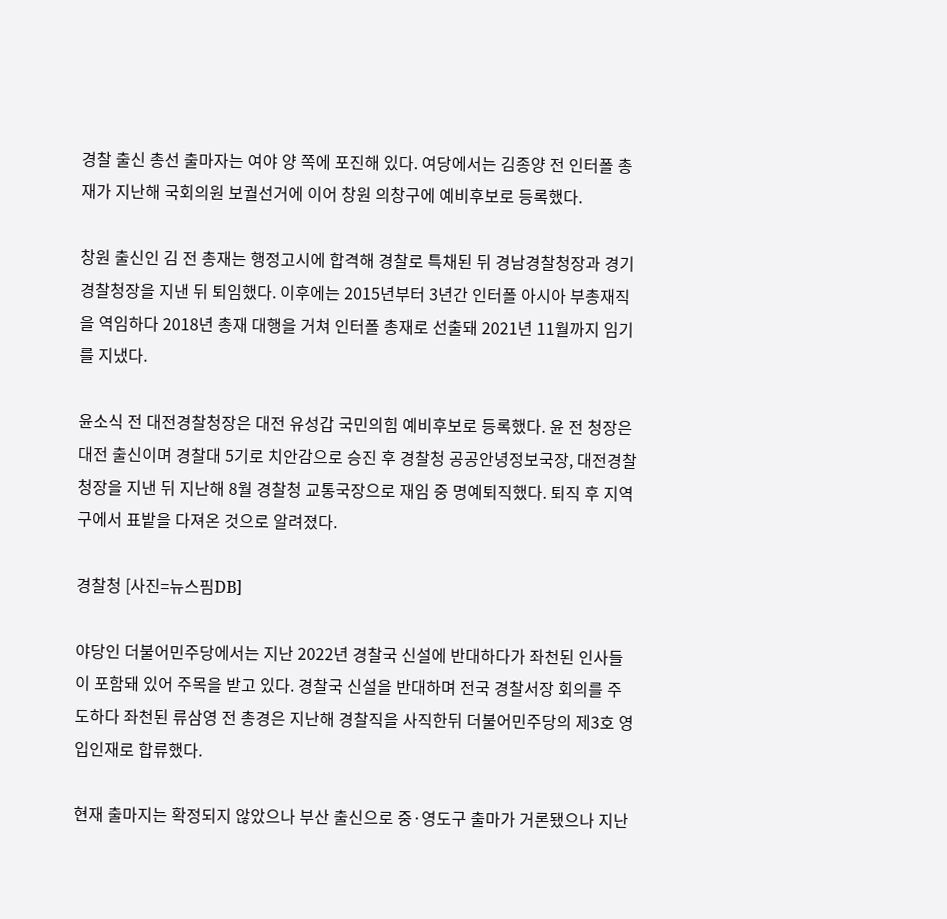경찰 출신 총선 출마자는 여야 양 쪽에 포진해 있다. 여당에서는 김종양 전 인터폴 총재가 지난해 국회의원 보궐선거에 이어 창원 의창구에 예비후보로 등록했다.

창원 출신인 김 전 총재는 행정고시에 합격해 경찰로 특채된 뒤 경남경찰청장과 경기경찰청장을 지낸 뒤 퇴임했다. 이후에는 2015년부터 3년간 인터폴 아시아 부총재직을 역임하다 2018년 총재 대행을 거쳐 인터폴 총재로 선출돼 2021년 11월까지 임기를 지냈다.

윤소식 전 대전경찰청장은 대전 유성갑 국민의힘 예비후보로 등록했다. 윤 전 청장은 대전 출신이며 경찰대 5기로 치안감으로 승진 후 경찰청 공공안녕정보국장, 대전경찰청장을 지낸 뒤 지난해 8월 경찰청 교통국장으로 재임 중 명예퇴직했다. 퇴직 후 지역구에서 표밭을 다져온 것으로 알려졌다.

경찰청 [사진=뉴스핌DB]

야당인 더불어민주당에서는 지난 2022년 경찰국 신설에 반대하다가 좌천된 인사들이 포함돼 있어 주목을 받고 있다. 경찰국 신설을 반대하며 전국 경찰서장 회의를 주도하다 좌천된 류삼영 전 총경은 지난해 경찰직을 사직한뒤 더불어민주당의 제3호 영입인재로 합류했다.

현재 출마지는 확정되지 않았으나 부산 출신으로 중·영도구 출마가 거론됐으나 지난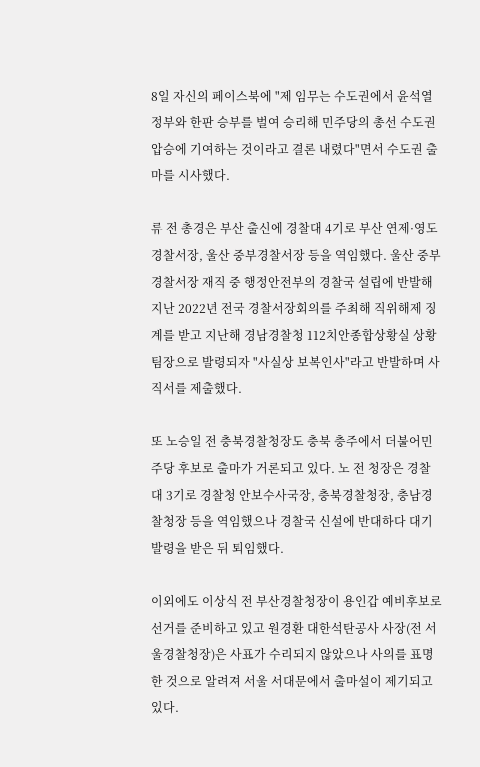8일 자신의 페이스북에 "제 임무는 수도권에서 윤석열 정부와 한판 승부를 벌여 승리해 민주당의 총선 수도권 압승에 기여하는 것이라고 결론 내렸다"면서 수도권 출마를 시사했다.

류 전 총경은 부산 출신에 경찰대 4기로 부산 연제·영도 경찰서장, 울산 중부경찰서장 등을 역임했다. 울산 중부경찰서장 재직 중 행정안전부의 경찰국 설립에 반발해 지난 2022년 전국 경찰서장회의를 주최해 직위해제 징계를 받고 지난해 경남경찰청 112치안종합상황실 상황팀장으로 발령되자 "사실상 보복인사"라고 반발하며 사직서를 제출했다.

또 노승일 전 충북경찰청장도 충북 충주에서 더불어민주당 후보로 출마가 거론되고 있다. 노 전 청장은 경찰대 3기로 경찰청 안보수사국장, 충북경찰청장, 충남경찰청장 등을 역임했으나 경찰국 신설에 반대하다 대기발령을 받은 뒤 퇴임했다.

이외에도 이상식 전 부산경찰청장이 용인갑 예비후보로 선거를 준비하고 있고 원경환 대한석탄공사 사장(전 서울경찰청장)은 사표가 수리되지 않았으나 사의를 표명한 것으로 알려져 서울 서대문에서 출마설이 제기되고 있다.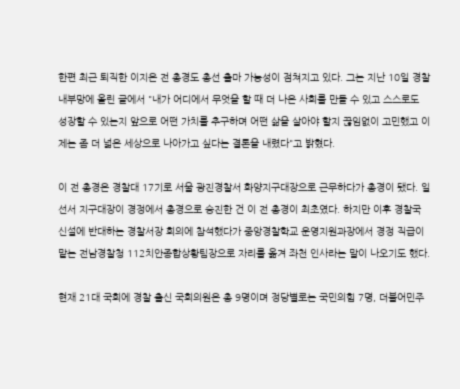한편 최근 퇴직한 이지은 전 총경도 총선 출마 가능성이 점쳐지고 있다. 그는 지난 10일 경찰 내부망에 올린 글에서 "내가 어디에서 무엇을 할 때 더 나은 사회를 만들 수 있고 스스로도 성장할 수 있는지 앞으로 어떤 가치를 추구하며 어떤 삶을 살아야 할지 끊임없이 고민했고 이제는 좀 더 넓은 세상으로 나아가고 싶다는 결론을 내렸다"고 밝혔다.

이 전 총경은 경찰대 17기로 서울 광진경찰서 화양지구대장으로 근무하다가 총경이 됐다. 일선서 지구대장이 경정에서 총경으로 승진한 건 이 전 총경이 최초였다. 하지만 이후 경찰국 신설에 반대하는 경찰서장 회의에 참석했다가 중앙경찰학교 운영지원과장에서 경정 직급이 맡는 전남경찰청 112치안종합상황팀장으로 자리를 옮겨 좌천 인사라는 말이 나오기도 했다.

현재 21대 국회에 경찰 출신 국회의원은 총 9명이며 정당별로는 국민의힘 7명, 더불어민주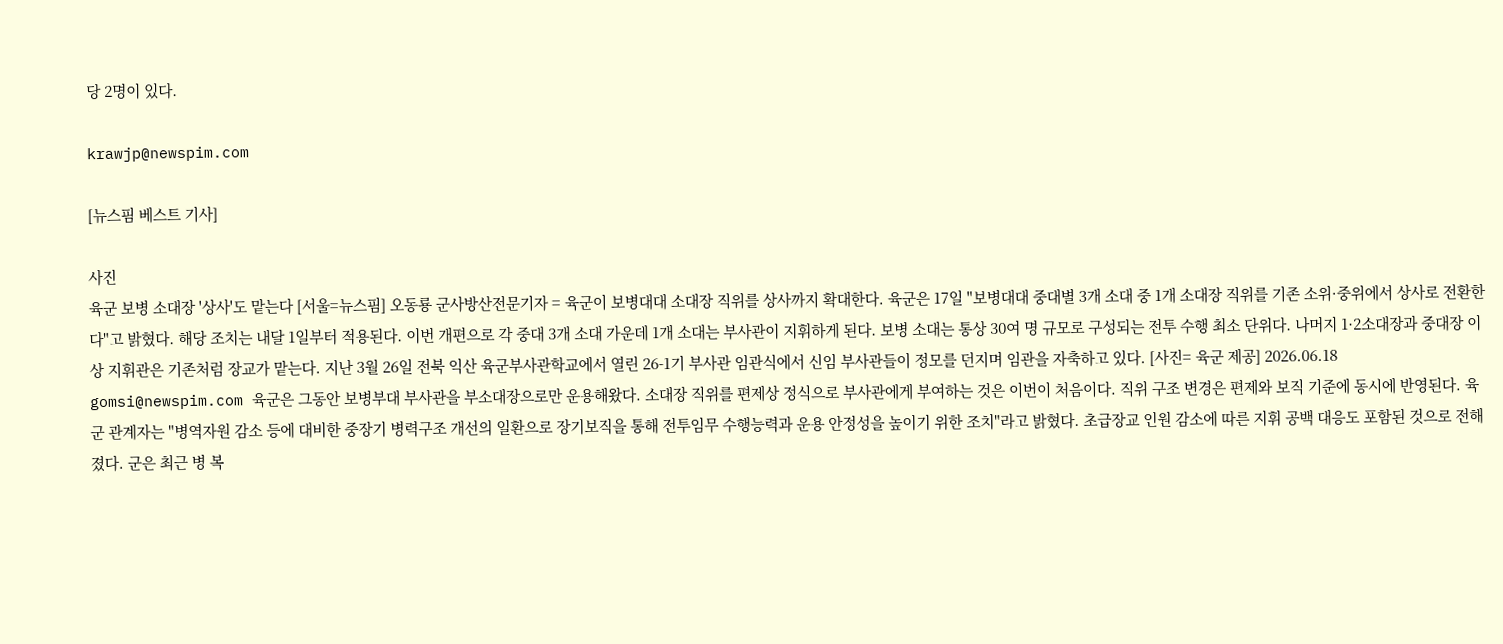당 2명이 있다.

krawjp@newspim.com

[뉴스핌 베스트 기사]

사진
육군 보병 소대장 '상사'도 맡는다 [서울=뉴스핌] 오동룡 군사방산전문기자 = 육군이 보병대대 소대장 직위를 상사까지 확대한다. 육군은 17일 "보병대대 중대별 3개 소대 중 1개 소대장 직위를 기존 소위·중위에서 상사로 전환한다"고 밝혔다. 해당 조치는 내달 1일부터 적용된다. 이번 개편으로 각 중대 3개 소대 가운데 1개 소대는 부사관이 지휘하게 된다. 보병 소대는 통상 30여 명 규모로 구성되는 전투 수행 최소 단위다. 나머지 1·2소대장과 중대장 이상 지휘관은 기존처럼 장교가 맡는다. 지난 3월 26일 전북 익산 육군부사관학교에서 열린 26-1기 부사관 임관식에서 신임 부사관들이 정모를 던지며 임관을 자축하고 있다. [사진= 육군 제공] 2026.06.18 gomsi@newspim.com 육군은 그동안 보병부대 부사관을 부소대장으로만 운용해왔다. 소대장 직위를 편제상 정식으로 부사관에게 부여하는 것은 이번이 처음이다. 직위 구조 변경은 편제와 보직 기준에 동시에 반영된다. 육군 관계자는 "병역자원 감소 등에 대비한 중장기 병력구조 개선의 일환으로 장기보직을 통해 전투임무 수행능력과 운용 안정성을 높이기 위한 조치"라고 밝혔다. 초급장교 인원 감소에 따른 지휘 공백 대응도 포함된 것으로 전해졌다. 군은 최근 병 복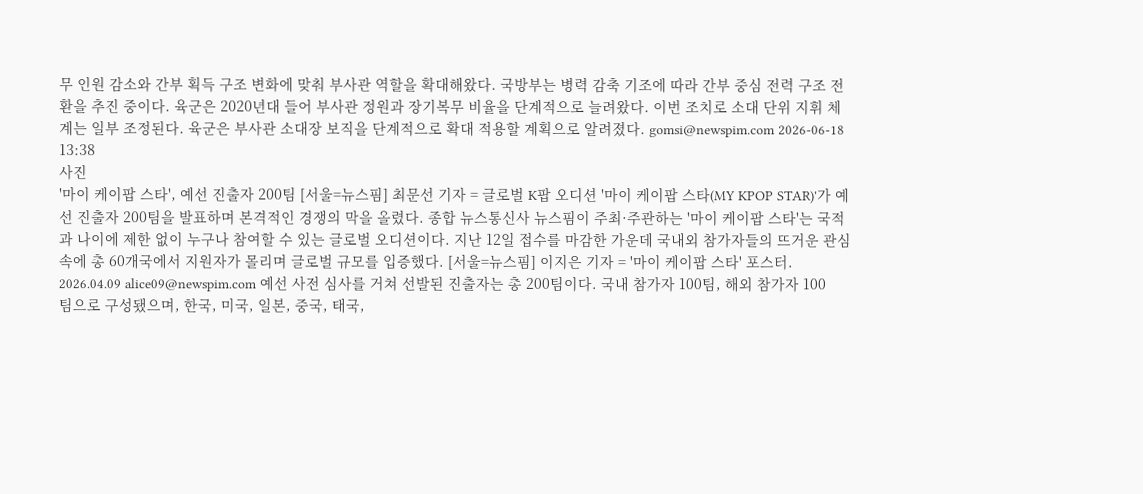무 인원 감소와 간부 획득 구조 변화에 맞춰 부사관 역할을 확대해왔다. 국방부는 병력 감축 기조에 따라 간부 중심 전력 구조 전환을 추진 중이다. 육군은 2020년대 들어 부사관 정원과 장기복무 비율을 단계적으로 늘려왔다. 이번 조치로 소대 단위 지휘 체계는 일부 조정된다. 육군은 부사관 소대장 보직을 단계적으로 확대 적용할 계획으로 알려졌다. gomsi@newspim.com 2026-06-18 13:38
사진
'마이 케이팝 스타', 예선 진출자 200팀 [서울=뉴스핌] 최문선 기자 = 글로벌 K팝 오디션 '마이 케이팝 스타(MY KPOP STAR)'가 예선 진출자 200팀을 발표하며 본격적인 경쟁의 막을 올렸다. 종합 뉴스통신사 뉴스핌이 주최·주관하는 '마이 케이팝 스타'는 국적과 나이에 제한 없이 누구나 참여할 수 있는 글로벌 오디션이다. 지난 12일 접수를 마감한 가운데 국내외 참가자들의 뜨거운 관심 속에 총 60개국에서 지원자가 몰리며 글로벌 규모를 입증했다. [서울=뉴스핌] 이지은 기자 = '마이 케이팝 스타' 포스터. 2026.04.09 alice09@newspim.com 예선 사전 심사를 거쳐 선발된 진출자는 총 200팀이다. 국내 참가자 100팀, 해외 참가자 100팀으로 구성됐으며, 한국, 미국, 일본, 중국, 태국,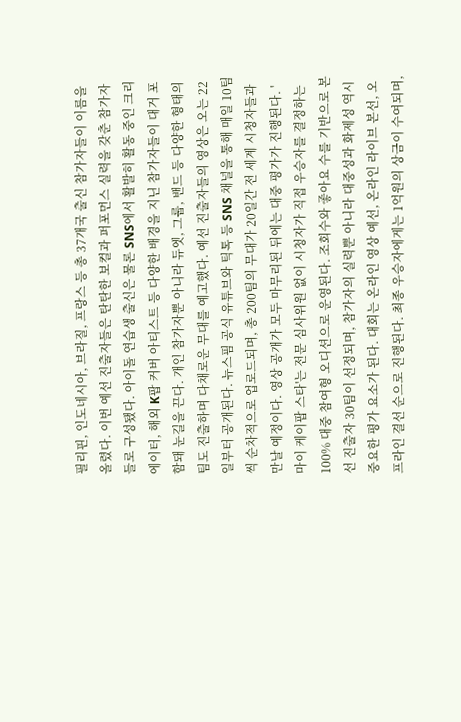필리핀, 인도네시아, 브라질, 프랑스 등 총 37개국 출신 참가자들이 이름을 올렸다. 이번 예선 진출자들은 탄탄한 보컬과 퍼포먼스 실력을 갖춘 참가자들로 구성됐다. 아이돌 연습생 출신은 물론 SNS에서 활발히 활동 중인 크리에이터, 해외 K팝 커버 아티스트 등 다양한 배경을 지닌 참가자들이 대거 포함돼 눈길을 끈다. 개인 참가자뿐 아니라 듀엣, 그룹, 밴드 등 다양한 형태의 팀도 진출하며 다채로운 무대를 예고했다. 예선 진출자들의 영상은 오는 22일부터 공개된다. 뉴스핌 공식 유튜브와 틱톡 등 SNS 채널을 통해 매일 10팀씩 순차적으로 업로드되며, 총 200팀의 무대가 20일간 전 세계 시청자들과 만날 예정이다. 영상 공개가 모두 마무리된 뒤에는 대중 평가가 진행된다. '마이 케이팝 스타'는 전문 심사위원 없이 시청자가 직접 우승자를 결정하는 100% 대중 참여형 오디션으로 운영된다. 조회수와 좋아요 수를 기반으로 본선 진출자 30팀이 선정되며, 참가자의 실력뿐 아니라 대중성과 화제성 역시 중요한 평가 요소가 된다. 대회는 온라인 영상 예선, 온라인 라이브 본선, 오프라인 결선 순으로 진행된다. 최종 우승자에게는 1억원의 상금이 수여되며,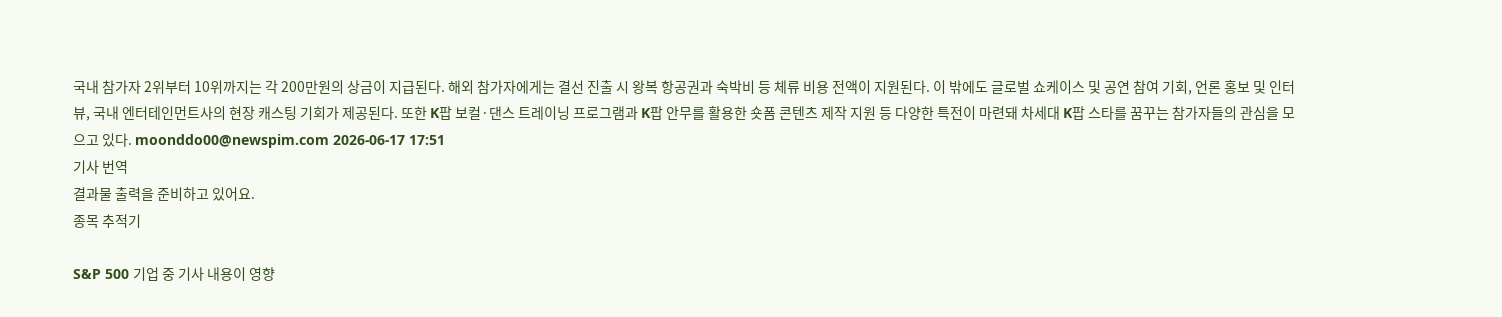국내 참가자 2위부터 10위까지는 각 200만원의 상금이 지급된다. 해외 참가자에게는 결선 진출 시 왕복 항공권과 숙박비 등 체류 비용 전액이 지원된다. 이 밖에도 글로벌 쇼케이스 및 공연 참여 기회, 언론 홍보 및 인터뷰, 국내 엔터테인먼트사의 현장 캐스팅 기회가 제공된다. 또한 K팝 보컬·댄스 트레이닝 프로그램과 K팝 안무를 활용한 숏폼 콘텐츠 제작 지원 등 다양한 특전이 마련돼 차세대 K팝 스타를 꿈꾸는 참가자들의 관심을 모으고 있다. moonddo00@newspim.com 2026-06-17 17:51
기사 번역
결과물 출력을 준비하고 있어요.
종목 추적기

S&P 500 기업 중 기사 내용이 영향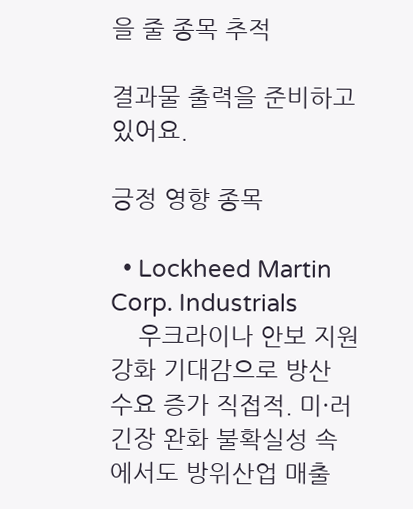을 줄 종목 추적

결과물 출력을 준비하고 있어요.

긍정 영향 종목

  • Lockheed Martin Corp. Industrials
    우크라이나 안보 지원 강화 기대감으로 방산 수요 증가 직접적. 미·러 긴장 완화 불확실성 속에서도 방위산업 매출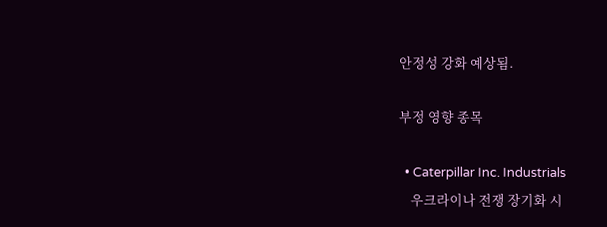안정성 강화 예상됨.

부정 영향 종목

  • Caterpillar Inc. Industrials
    우크라이나 전쟁 장기화 시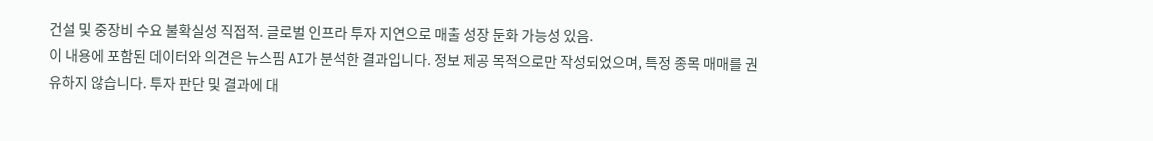건설 및 중장비 수요 불확실성 직접적. 글로벌 인프라 투자 지연으로 매출 성장 둔화 가능성 있음.
이 내용에 포함된 데이터와 의견은 뉴스핌 AI가 분석한 결과입니다. 정보 제공 목적으로만 작성되었으며, 특정 종목 매매를 권유하지 않습니다. 투자 판단 및 결과에 대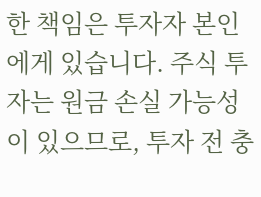한 책임은 투자자 본인에게 있습니다. 주식 투자는 원금 손실 가능성이 있으므로, 투자 전 충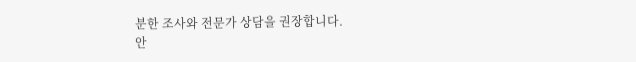분한 조사와 전문가 상담을 권장합니다.
안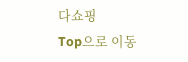다쇼핑
Top으로 이동